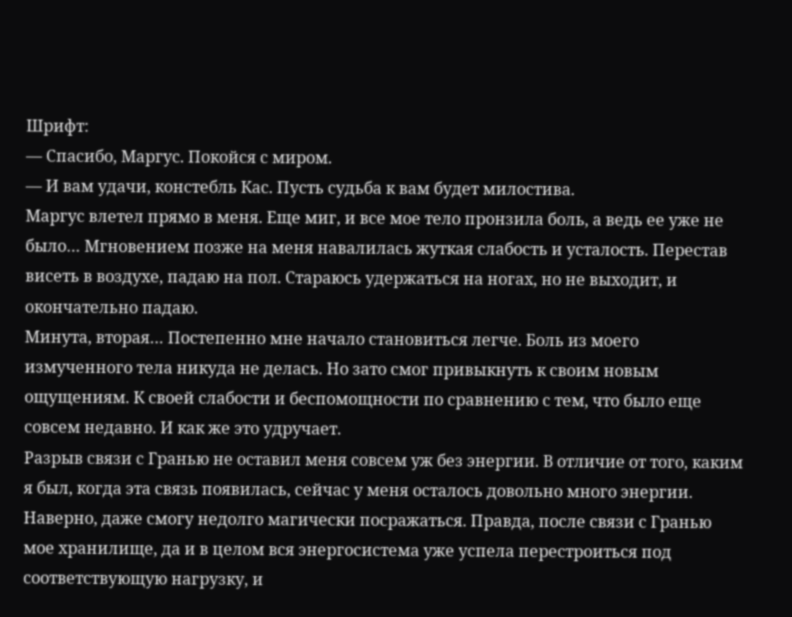Шрифт:
— Спасибо, Маргус. Покойся с миром.
— И вам удачи, констебль Кас. Пусть судьба к вам будет милостива.
Маргус влетел прямо в меня. Еще миг, и все мое тело пронзила боль, а ведь ее уже не было… Мгновением позже на меня навалилась жуткая слабость и усталость. Перестав висеть в воздухе, падаю на пол. Стараюсь удержаться на ногах, но не выходит, и окончательно падаю.
Минута, вторая… Постепенно мне начало становиться легче. Боль из моего измученного тела никуда не делась. Но зато смог привыкнуть к своим новым ощущениям. К своей слабости и беспомощности по сравнению с тем, что было еще совсем недавно. И как же это удручает.
Разрыв связи с Гранью не оставил меня совсем уж без энергии. В отличие от того, каким я был, когда эта связь появилась, сейчас у меня осталось довольно много энергии. Наверно, даже смогу недолго магически посражаться. Правда, после связи с Гранью мое хранилище, да и в целом вся энергосистема уже успела перестроиться под соответствующую нагрузку, и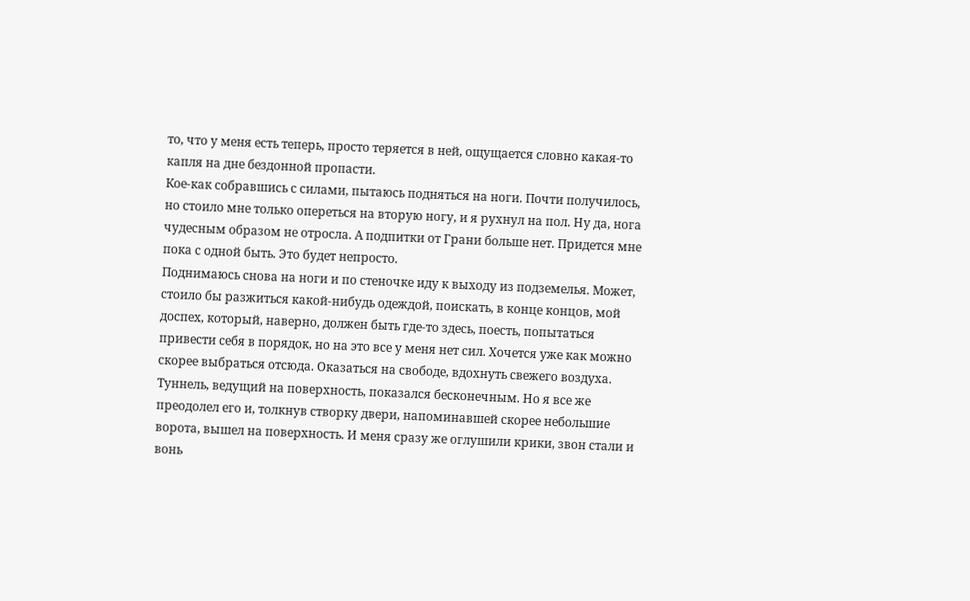то, что у меня есть теперь, просто теряется в ней, ощущается словно какая-то капля на дне бездонной пропасти.
Кое-как собравшись с силами, пытаюсь подняться на ноги. Почти получилось, но стоило мне только опереться на вторую ногу, и я рухнул на пол. Ну да, нога чудесным образом не отросла. А подпитки от Грани больше нет. Придется мне пока с одной быть. Это будет непросто.
Поднимаюсь снова на ноги и по стеночке иду к выходу из подземелья. Может, стоило бы разжиться какой-нибудь одеждой, поискать, в конце концов, мой доспех, который, наверно, должен быть где-то здесь, поесть, попытаться привести себя в порядок, но на это все у меня нет сил. Хочется уже как можно скорее выбраться отсюда. Оказаться на свободе, вдохнуть свежего воздуха.
Туннель, ведущий на поверхность, показался бесконечным. Но я все же преодолел его и, толкнув створку двери, напоминавшей скорее небольшие ворота, вышел на поверхность. И меня сразу же оглушили крики, звон стали и вонь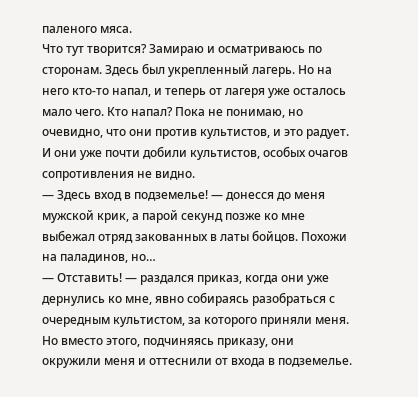паленого мяса.
Что тут творится? Замираю и осматриваюсь по сторонам. Здесь был укрепленный лагерь. Но на него кто-то напал, и теперь от лагеря уже осталось мало чего. Кто напал? Пока не понимаю, но очевидно, что они против культистов, и это радует. И они уже почти добили культистов, особых очагов сопротивления не видно.
— Здесь вход в подземелье! — донесся до меня мужской крик, а парой секунд позже ко мне выбежал отряд закованных в латы бойцов. Похожи на паладинов, но…
— Отставить! — раздался приказ, когда они уже дернулись ко мне, явно собираясь разобраться с очередным культистом, за которого приняли меня.
Но вместо этого, подчиняясь приказу, они окружили меня и оттеснили от входа в подземелье.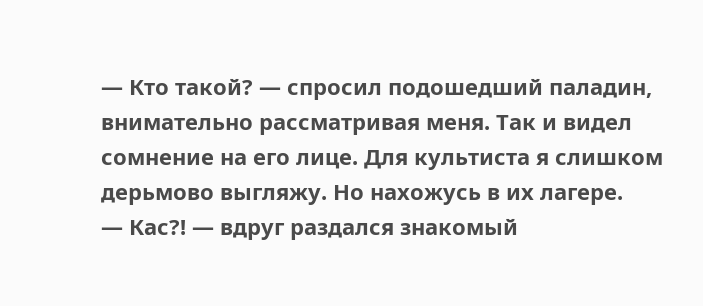— Кто такой? — спросил подошедший паладин, внимательно рассматривая меня. Так и видел сомнение на его лице. Для культиста я слишком дерьмово выгляжу. Но нахожусь в их лагере.
— Кас?! — вдруг раздался знакомый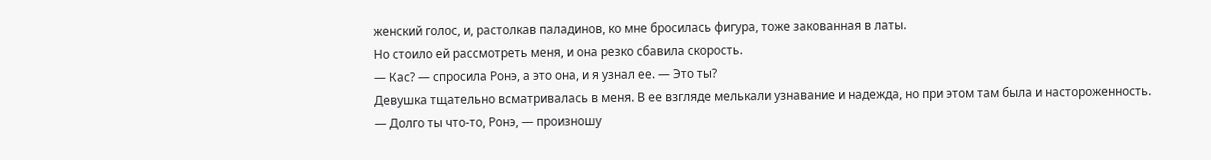женский голос, и, растолкав паладинов, ко мне бросилась фигура, тоже закованная в латы.
Но стоило ей рассмотреть меня, и она резко сбавила скорость.
— Кас? — спросила Ронэ, а это она, и я узнал ее. — Это ты?
Девушка тщательно всматривалась в меня. В ее взгляде мелькали узнавание и надежда, но при этом там была и настороженность.
— Долго ты что-то, Ронэ, — произношу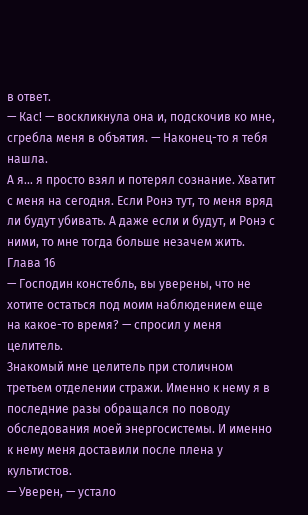в ответ.
— Кас! — воскликнула она и, подскочив ко мне, сгребла меня в объятия. — Наконец-то я тебя нашла.
А я… я просто взял и потерял сознание. Хватит с меня на сегодня. Если Ронэ тут, то меня вряд ли будут убивать. А даже если и будут, и Ронэ с ними, то мне тогда больше незачем жить.
Глава 16
— Господин констебль, вы уверены, что не хотите остаться под моим наблюдением еще на какое-то время? — спросил у меня целитель.
Знакомый мне целитель при столичном третьем отделении стражи. Именно к нему я в последние разы обращался по поводу обследования моей энергосистемы. И именно к нему меня доставили после плена у культистов.
— Уверен, — устало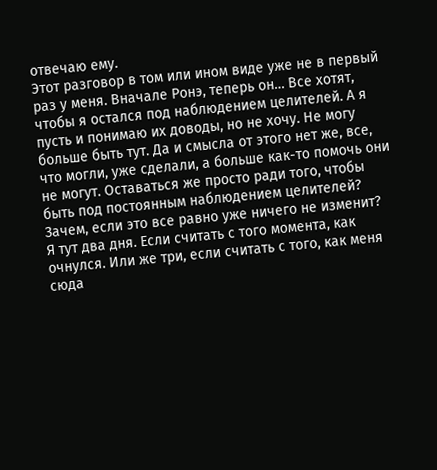отвечаю ему.
Этот разговор в том или ином виде уже не в первый раз у меня. Вначале Ронэ, теперь он… Все хотят, чтобы я остался под наблюдением целителей. А я пусть и понимаю их доводы, но не хочу. Не могу больше быть тут. Да и смысла от этого нет же, все, что могли, уже сделали, а больше как-то помочь они не могут. Оставаться же просто ради того, чтобы быть под постоянным наблюдением целителей? Зачем, если это все равно уже ничего не изменит?
Я тут два дня. Если считать с того момента, как очнулся. Или же три, если считать с того, как меня сюда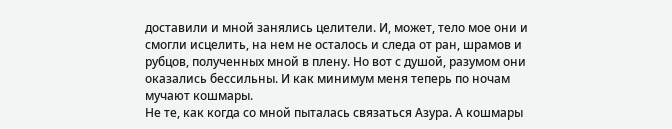доставили и мной занялись целители. И, может, тело мое они и смогли исцелить, на нем не осталось и следа от ран, шрамов и рубцов, полученных мной в плену. Но вот с душой, разумом они оказались бессильны. И как минимум меня теперь по ночам мучают кошмары.
Не те, как когда со мной пыталась связаться Азура. А кошмары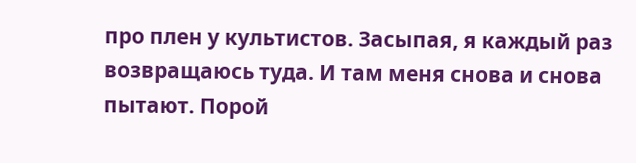про плен у культистов. Засыпая, я каждый раз возвращаюсь туда. И там меня снова и снова пытают. Порой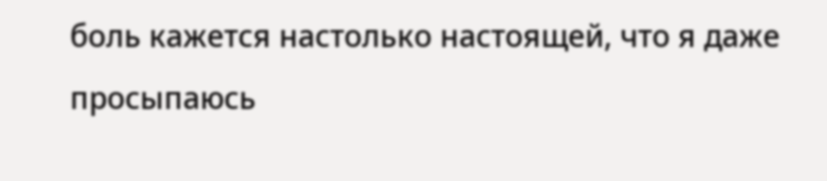боль кажется настолько настоящей, что я даже просыпаюсь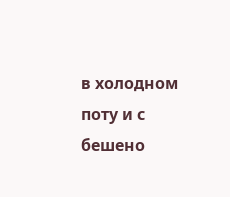в холодном поту и с бешено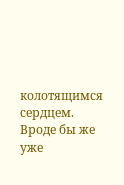колотящимся сердцем. Вроде бы же уже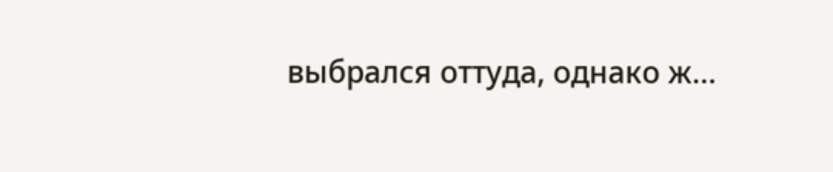выбрался оттуда, однако ж…